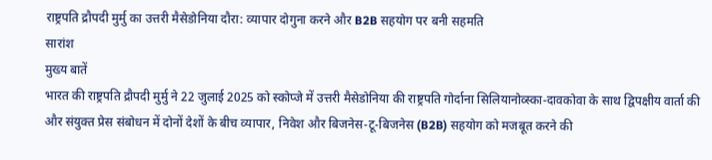राष्ट्रपति द्रौपदी मुर्मु का उत्तरी मैसेडोनिया दौरा: व्यापार दोगुना करने और B2B सहयोग पर बनी सहमति
सारांश
मुख्य बातें
भारत की राष्ट्रपति द्रौपदी मुर्मु ने 22 जुलाई 2025 को स्कोप्जे में उत्तरी मैसेडोनिया की राष्ट्रपति गोर्दाना सिलियानोव्स्का-दावकोवा के साथ द्विपक्षीय वार्ता की और संयुक्त प्रेस संबोधन में दोनों देशों के बीच व्यापार, निवेश और बिजनेस-टू-बिजनेस (B2B) सहयोग को मजबूत करने की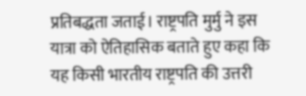प्रतिबद्धता जताई। राष्ट्रपति मुर्मु ने इस यात्रा को ऐतिहासिक बताते हुए कहा कि यह किसी भारतीय राष्ट्रपति की उत्तरी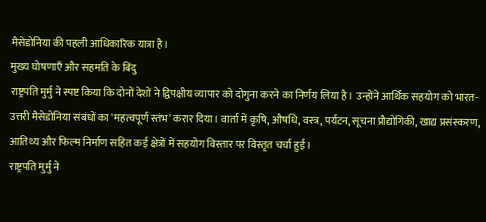मैसेडोनिया की पहली आधिकारिक यात्रा है।
मुख्य घोषणाएँ और सहमति के बिंदु
राष्ट्रपति मुर्मु ने स्पष्ट किया कि दोनों देशों ने द्विपक्षीय व्यापार को दोगुना करने का निर्णय लिया है। उन्होंने आर्थिक सहयोग को भारत-उत्तरी मैसेडोनिया संबंधों का 'महत्वपूर्ण स्तंभ' करार दिया। वार्ता में कृषि, औषधि, वस्त्र, पर्यटन, सूचना प्रौद्योगिकी, खाद्य प्रसंस्करण, आतिथ्य और फिल्म निर्माण सहित कई क्षेत्रों में सहयोग विस्तार पर विस्तृत चर्चा हुई।
राष्ट्रपति मुर्मु ने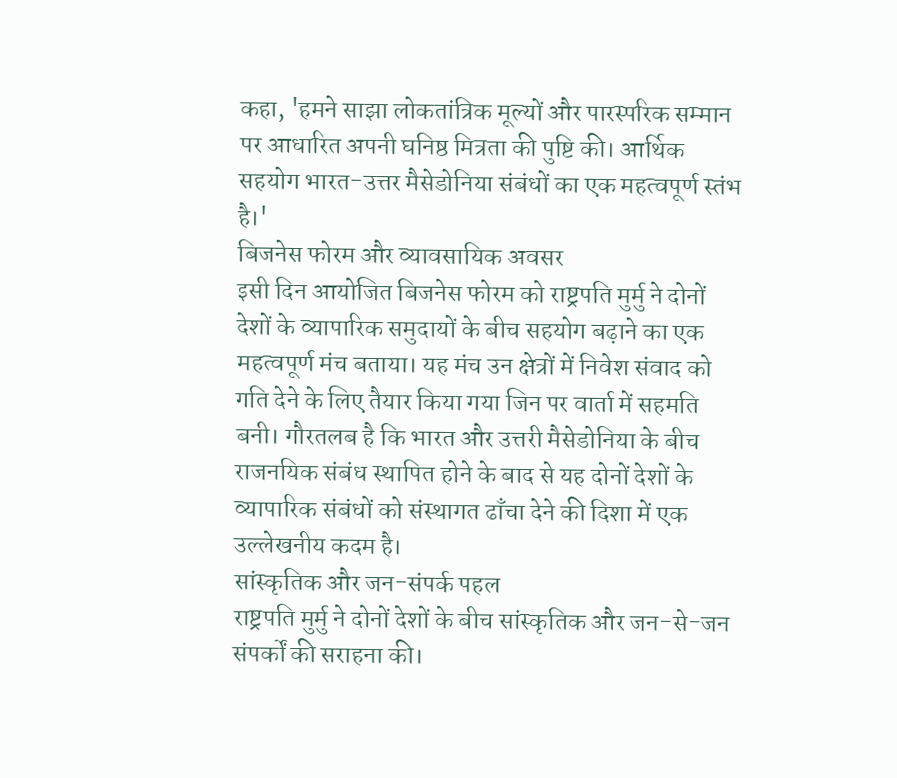कहा, 'हमने साझा लोकतांत्रिक मूल्यों और पारस्परिक सम्मान पर आधारित अपनी घनिष्ठ मित्रता की पुष्टि की। आर्थिक सहयोग भारत-उत्तर मैसेडोनिया संबंधों का एक महत्वपूर्ण स्तंभ है।'
बिजनेस फोरम और व्यावसायिक अवसर
इसी दिन आयोजित बिजनेस फोरम को राष्ट्रपति मुर्मु ने दोनों देशों के व्यापारिक समुदायों के बीच सहयोग बढ़ाने का एक महत्वपूर्ण मंच बताया। यह मंच उन क्षेत्रों में निवेश संवाद को गति देने के लिए तैयार किया गया जिन पर वार्ता में सहमति बनी। गौरतलब है कि भारत और उत्तरी मैसेडोनिया के बीच राजनयिक संबंध स्थापित होने के बाद से यह दोनों देशों के व्यापारिक संबंधों को संस्थागत ढाँचा देने की दिशा में एक उल्लेखनीय कदम है।
सांस्कृतिक और जन-संपर्क पहल
राष्ट्रपति मुर्मु ने दोनों देशों के बीच सांस्कृतिक और जन-से-जन संपर्कों की सराहना की।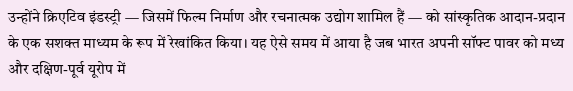उन्होंने क्रिएटिव इंडस्ट्री — जिसमें फिल्म निर्माण और रचनात्मक उद्योग शामिल हैं — को सांस्कृतिक आदान-प्रदान के एक सशक्त माध्यम के रूप में रेखांकित किया। यह ऐसे समय में आया है जब भारत अपनी सॉफ्ट पावर को मध्य और दक्षिण-पूर्व यूरोप में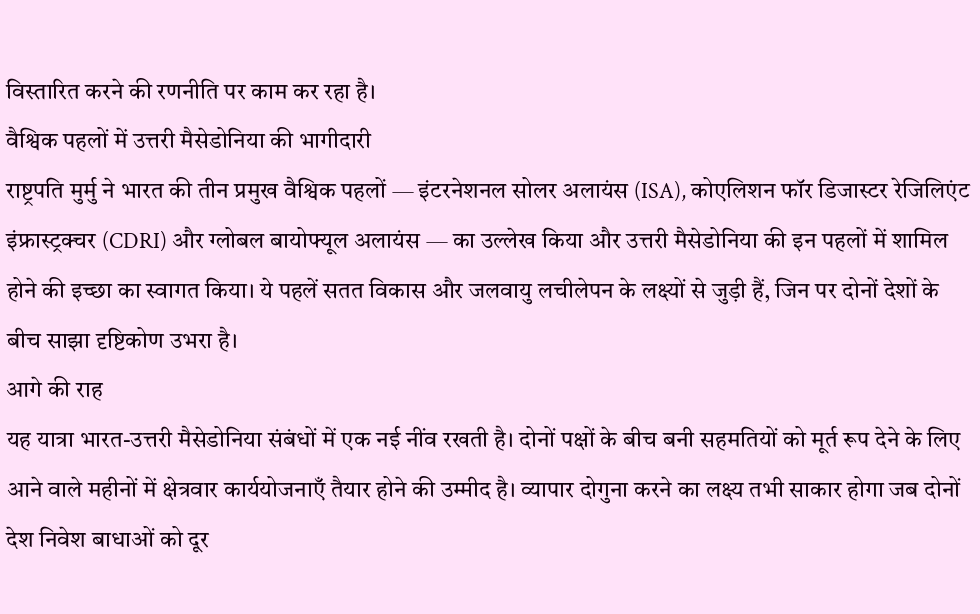विस्तारित करने की रणनीति पर काम कर रहा है।
वैश्विक पहलों में उत्तरी मैसेडोनिया की भागीदारी
राष्ट्रपति मुर्मु ने भारत की तीन प्रमुख वैश्विक पहलों — इंटरनेशनल सोलर अलायंस (ISA), कोएलिशन फॉर डिजास्टर रेजिलिएंट इंफ्रास्ट्रक्चर (CDRI) और ग्लोबल बायोफ्यूल अलायंस — का उल्लेख किया और उत्तरी मैसेडोनिया की इन पहलों में शामिल होने की इच्छा का स्वागत किया। ये पहलें सतत विकास और जलवायु लचीलेपन के लक्ष्यों से जुड़ी हैं, जिन पर दोनों देशों के बीच साझा दृष्टिकोण उभरा है।
आगे की राह
यह यात्रा भारत-उत्तरी मैसेडोनिया संबंधों में एक नई नींव रखती है। दोनों पक्षों के बीच बनी सहमतियों को मूर्त रूप देने के लिए आने वाले महीनों में क्षेत्रवार कार्ययोजनाएँ तैयार होने की उम्मीद है। व्यापार दोगुना करने का लक्ष्य तभी साकार होगा जब दोनों देश निवेश बाधाओं को दूर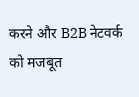करने और B2B नेटवर्क को मजबूत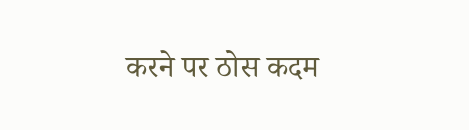करने पर ठोस कदम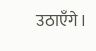उठाएँगे।